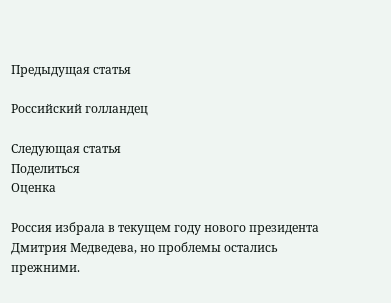Предыдущая статья

Российский голландец

Следующая статья
Поделиться
Оценка

Россия избрала в текущем году нового президента Дмитрия Медведева, но проблемы остались прежними.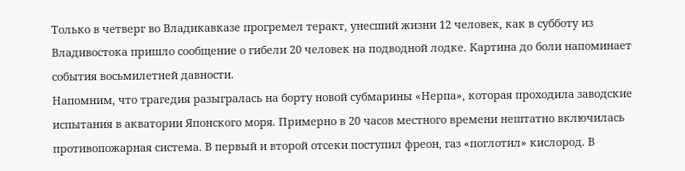Только в четверг во Владикавказе прогремел теракт, унесший жизни 12 человек, как в субботу из Владивостока пришло сообщение о гибели 20 человек на подводной лодке. Картина до боли напоминает события восьмилетней давности.
Напомним, что трагедия разыгралась на борту новой субмарины «Нерпа», которая проходила заводские испытания в акватории Японского моря. Примерно в 20 часов местного времени нештатно включилась противопожарная система. В первый и второй отсеки поступил фреон, газ «поглотил» кислород. В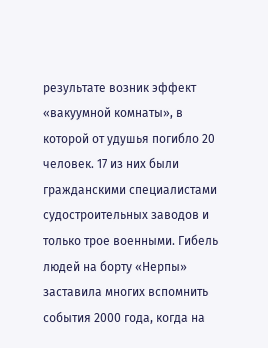результате возник эффект «вакуумной комнаты», в которой от удушья погибло 20 человек. 17 из них были гражданскими специалистами судостроительных заводов и только трое военными. Гибель людей на борту «Нерпы» заставила многих вспомнить события 2000 года, когда на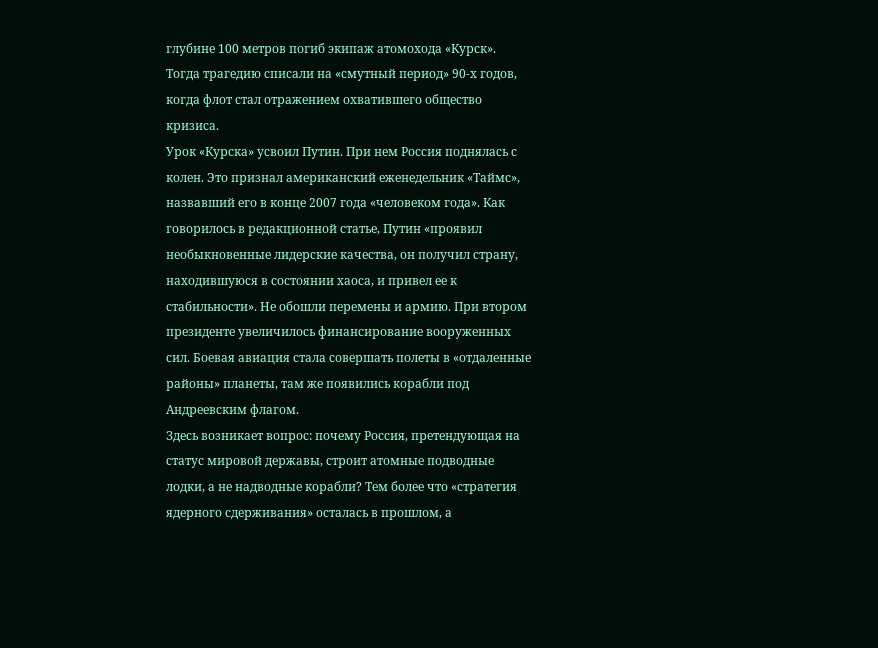глубине 100 метров погиб экипаж атомохода «Курск». Тогда трагедию списали на «смутный период» 90-х годов, когда флот стал отражением охватившего общество кризиса.
Урок «Курска» усвоил Путин. При нем Россия поднялась с колен. Это признал американский еженедельник «Таймс», назвавший его в конце 2007 года «человеком года». Как говорилось в редакционной статье, Путин «проявил необыкновенные лидерские качества, он получил страну, находившуюся в состоянии хаоса, и привел ее к стабильности». Не обошли перемены и армию. При втором президенте увеличилось финансирование вооруженных сил. Боевая авиация стала совершать полеты в «отдаленные районы» планеты, там же появились корабли под Андреевским флагом.
Здесь возникает вопрос: почему Россия, претендующая на статус мировой державы, строит атомные подводные лодки, а не надводные корабли? Тем более что «стратегия ядерного сдерживания» осталась в прошлом, а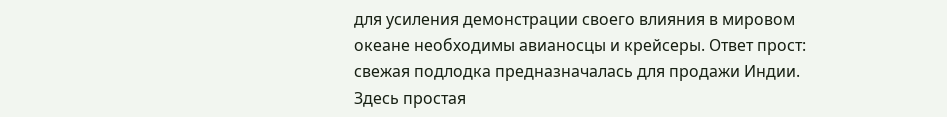для усиления демонстрации своего влияния в мировом океане необходимы авианосцы и крейсеры. Ответ прост: свежая подлодка предназначалась для продажи Индии. Здесь простая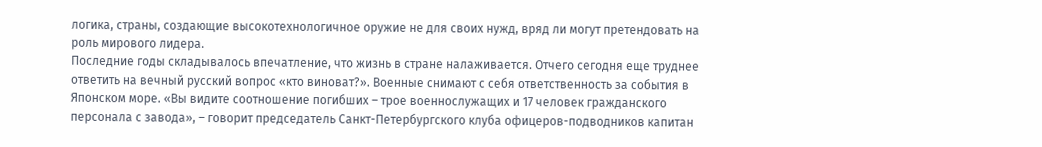логика, страны, создающие высокотехнологичное оружие не для своих нужд, вряд ли могут претендовать на роль мирового лидера.
Последние годы складывалось впечатление, что жизнь в стране налаживается. Отчего сегодня еще труднее ответить на вечный русский вопрос «кто виноват?». Военные снимают с себя ответственность за события в Японском море. «Вы видите соотношение погибших – трое военнослужащих и 17 человек гражданского персонала с завода», – говорит председатель Санкт-Петербургского клуба офицеров-подводников капитан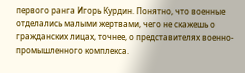первого ранга Игорь Курдин. Понятно, что военные отделались малыми жертвами, чего не скажешь о гражданских лицах, точнее, о представителях военно-промышленного комплекса.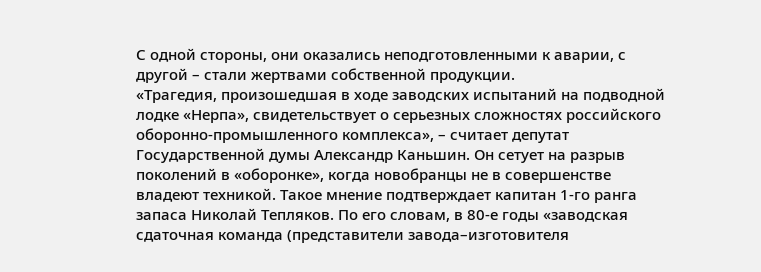С одной стороны, они оказались неподготовленными к аварии, с другой – стали жертвами собственной продукции.
«Трагедия, произошедшая в ходе заводских испытаний на подводной лодке «Нерпа», свидетельствует о серьезных сложностях российского оборонно-промышленного комплекса», – считает депутат Государственной думы Александр Каньшин. Он сетует на разрыв поколений в «оборонке», когда новобранцы не в совершенстве владеют техникой. Такое мнение подтверждает капитан 1-го ранга запаса Николай Тепляков. По его словам, в 80-е годы «заводская сдаточная команда (представители завода–изготовителя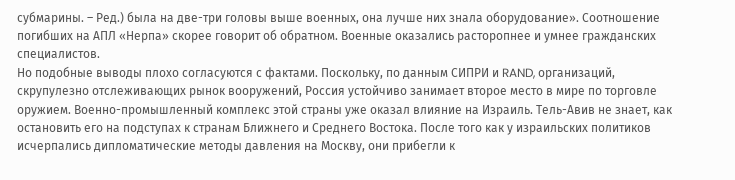субмарины. – Ред.) была на две-три головы выше военных, она лучше них знала оборудование». Соотношение погибших на АПЛ «Нерпа» скорее говорит об обратном. Военные оказались расторопнее и умнее гражданских специалистов.
Но подобные выводы плохо согласуются с фактами. Поскольку, по данным СИПРИ и RAND, организаций, скрупулезно отслеживающих рынок вооружений, Россия устойчиво занимает второе место в мире по торговле оружием. Военно-промышленный комплекс этой страны уже оказал влияние на Израиль. Тель-Авив не знает, как остановить его на подступах к странам Ближнего и Среднего Востока. После того как у израильских политиков исчерпались дипломатические методы давления на Москву, они прибегли к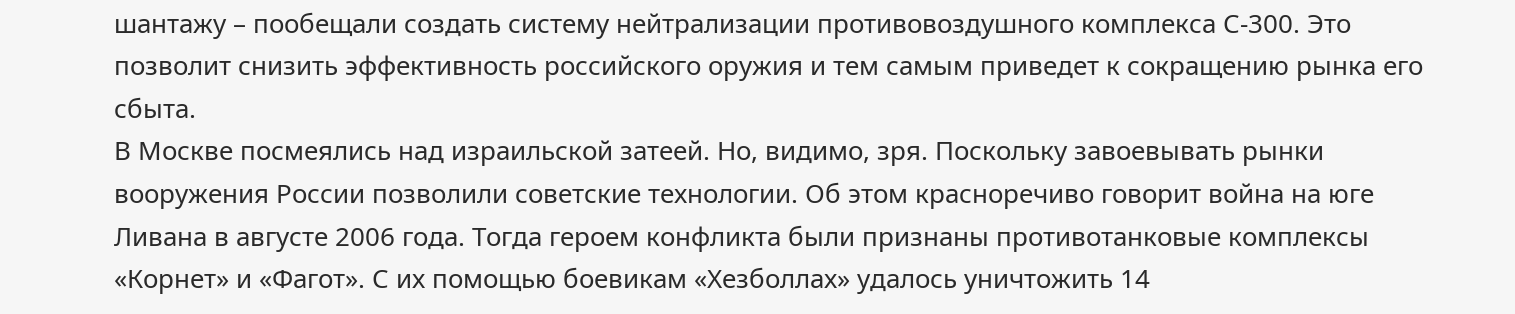шантажу – пообещали создать систему нейтрализации противовоздушного комплекса С-300. Это позволит снизить эффективность российского оружия и тем самым приведет к сокращению рынка его сбыта.
В Москве посмеялись над израильской затеей. Но, видимо, зря. Поскольку завоевывать рынки вооружения России позволили советские технологии. Об этом красноречиво говорит война на юге Ливана в августе 2006 года. Тогда героем конфликта были признаны противотанковые комплексы «Корнет» и «Фагот». С их помощью боевикам «Хезболлах» удалось уничтожить 14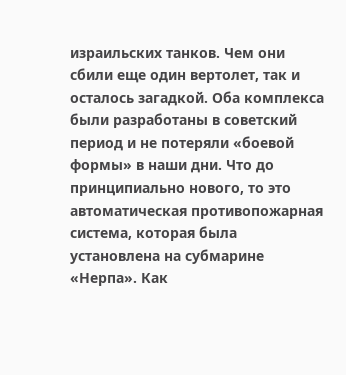израильских танков. Чем они сбили еще один вертолет, так и осталось загадкой. Оба комплекса были разработаны в советский период и не потеряли «боевой формы» в наши дни. Что до принципиально нового, то это автоматическая противопожарная система, которая была установлена на субмарине «Нерпа». Как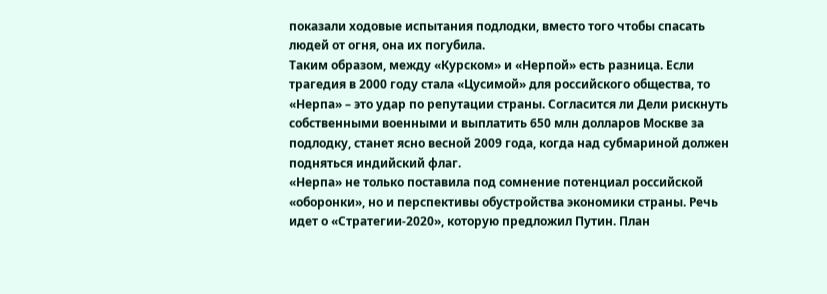показали ходовые испытания подлодки, вместо того чтобы спасать людей от огня, она их погубила.
Таким образом, между «Курском» и «Нерпой» есть разница. Если трагедия в 2000 году стала «Цусимой» для российского общества, то «Нерпа» – это удар по репутации страны. Согласится ли Дели рискнуть собственными военными и выплатить 650 млн долларов Москве за подлодку, станет ясно весной 2009 года, когда над субмариной должен подняться индийский флаг.
«Нерпа» не только поставила под сомнение потенциал российской «оборонки», но и перспективы обустройства экономики страны. Речь идет о «Стратегии-2020», которую предложил Путин. План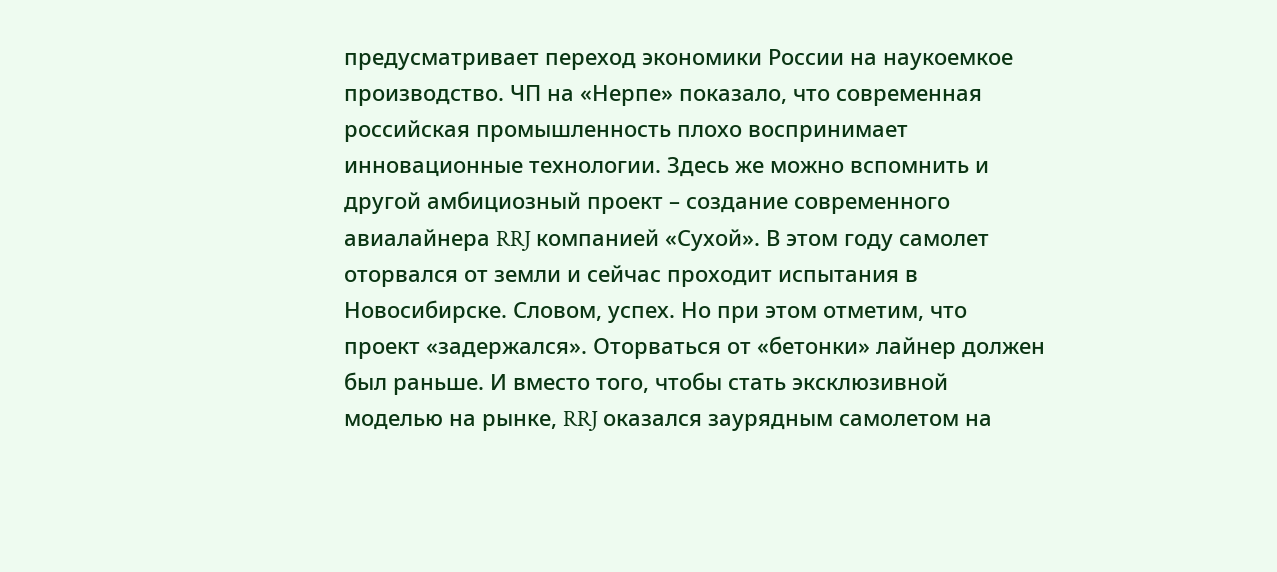предусматривает переход экономики России на наукоемкое производство. ЧП на «Нерпе» показало, что современная российская промышленность плохо воспринимает инновационные технологии. Здесь же можно вспомнить и другой амбициозный проект – создание современного авиалайнера RRJ компанией «Сухой». В этом году самолет оторвался от земли и сейчас проходит испытания в Новосибирске. Словом, успех. Но при этом отметим, что проект «задержался». Оторваться от «бетонки» лайнер должен был раньше. И вместо того, чтобы стать эксклюзивной моделью на рынке, RRJ оказался заурядным самолетом на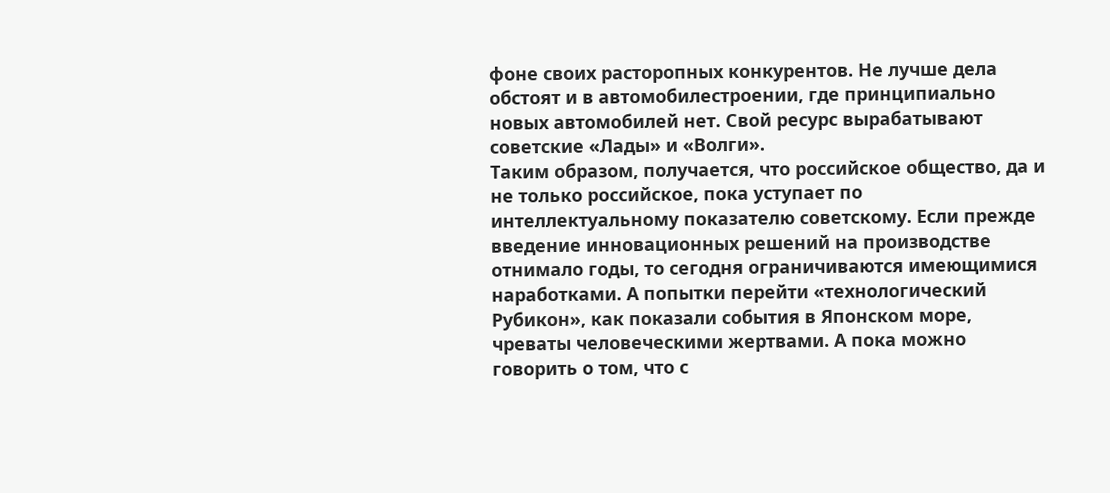фоне своих расторопных конкурентов. Не лучше дела обстоят и в автомобилестроении, где принципиально новых автомобилей нет. Свой ресурс вырабатывают советские «Лады» и «Волги».
Таким образом, получается, что российское общество, да и не только российское, пока уступает по интеллектуальному показателю советскому. Если прежде введение инновационных решений на производстве отнимало годы, то сегодня ограничиваются имеющимися наработками. А попытки перейти «технологический Рубикон», как показали события в Японском море, чреваты человеческими жертвами. А пока можно говорить о том, что с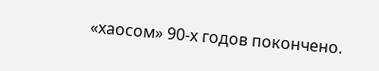«хаосом» 90-х годов покончено.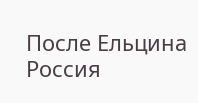После Ельцина Россия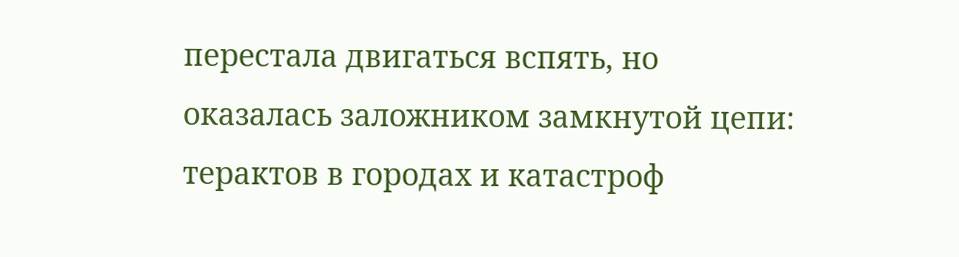перестала двигаться вспять, но оказалась заложником замкнутой цепи: терактов в городах и катастроф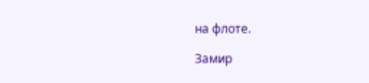на флоте.

Замир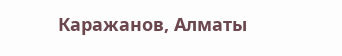Каражанов, Алматы